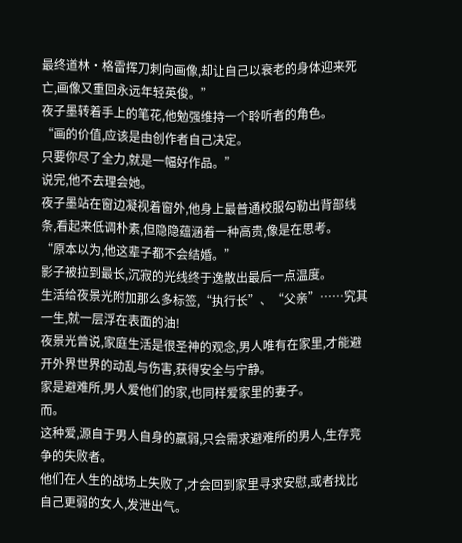最终道林·格雷挥刀刺向画像,却让自己以衰老的身体迎来死亡,画像又重回永远年轻英俊。”
夜子墨转着手上的笔花,他勉强维持一个聆听者的角色。
“画的价值,应该是由创作者自己决定。
只要你尽了全力,就是一幅好作品。”
说完,他不去理会她。
夜子墨站在窗边凝视着窗外,他身上最普通校服勾勒出背部线条,看起来低调朴素,但隐隐蕴涵着一种高贵,像是在思考。
“原本以为,他这辈子都不会结婚。”
影子被拉到最长,沉寂的光线终于逸散出最后一点温度。
生活给夜景光附加那么多标签,“执行长”、“父亲”……究其一生,就一层浮在表面的油!
夜景光曾说,家庭生活是很圣神的观念,男人唯有在家里,才能避开外界世界的动乱与伤害,获得安全与宁静。
家是避难所,男人爱他们的家,也同样爱家里的妻子。
而。
这种爱,源自于男人自身的羸弱,只会需求避难所的男人,生存竞争的失败者。
他们在人生的战场上失败了,才会回到家里寻求安慰,或者找比自己更弱的女人,发泄出气。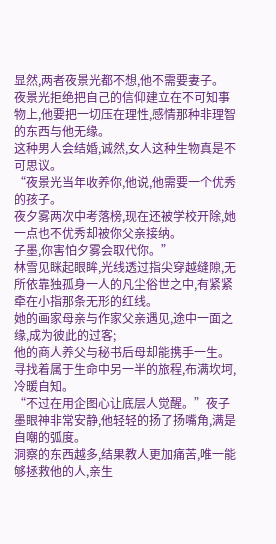显然,两者夜景光都不想,他不需要妻子。
夜景光拒绝把自己的信仰建立在不可知事物上,他要把一切压在理性,感情那种非理智的东西与他无缘。
这种男人会结婚,诚然,女人这种生物真是不可思议。
“夜景光当年收养你,他说,他需要一个优秀的孩子。
夜夕雾两次中考落榜,现在还被学校开除,她一点也不优秀却被你父亲接纳。
子墨,你害怕夕雾会取代你。”
林雪见眯起眼眸,光线透过指尖穿越缝隙,无所依靠独孤身一人的凡尘俗世之中,有紧紧牵在小指那条无形的红线。
她的画家母亲与作家父亲遇见,途中一面之缘,成为彼此的过客;
他的商人养父与秘书后母却能携手一生。
寻找着属于生命中另一半的旅程,布满坎坷,冷暖自知。
“不过在用企图心让底层人觉醒。”夜子墨眼神非常安静,他轻轻的扬了扬嘴角,满是自嘲的弧度。
洞察的东西越多,结果教人更加痛苦,唯一能够拯救他的人,亲生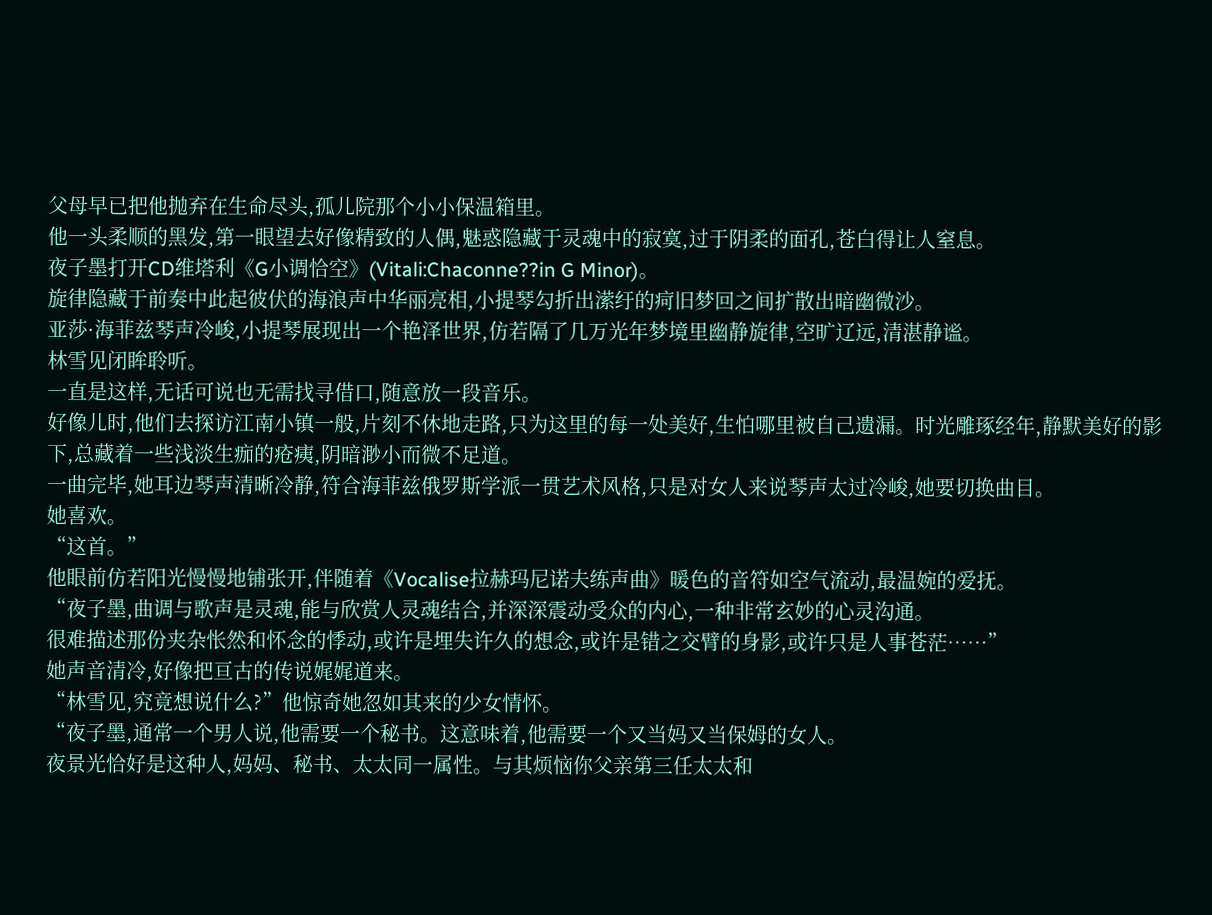父母早已把他抛弃在生命尽头,孤儿院那个小小保温箱里。
他一头柔顺的黑发,第一眼望去好像精致的人偶,魅惑隐藏于灵魂中的寂寞,过于阴柔的面孔,苍白得让人窒息。
夜子墨打开CD维塔利《G小调恰空》(Vitali:Chaconne??in G Minor)。
旋律隐藏于前奏中此起彼伏的海浪声中华丽亮相,小提琴勾折出潆纡的疴旧梦回之间扩散出暗幽微沙。
亚莎·海菲兹琴声冷峻,小提琴展现出一个艳泽世界,仿若隔了几万光年梦境里幽静旋律,空旷辽远,清湛静谧。
林雪见闭眸聆听。
一直是这样,无话可说也无需找寻借口,随意放一段音乐。
好像儿时,他们去探访江南小镇一般,片刻不休地走路,只为这里的每一处美好,生怕哪里被自己遗漏。时光雕琢经年,静默美好的影下,总藏着一些浅淡生痂的疮痍,阴暗渺小而微不足道。
一曲完毕,她耳边琴声清晰冷静,符合海菲兹俄罗斯学派一贯艺术风格,只是对女人来说琴声太过冷峻,她要切换曲目。
她喜欢。
“这首。”
他眼前仿若阳光慢慢地铺张开,伴随着《Vocalise拉赫玛尼诺夫练声曲》暖色的音符如空气流动,最温婉的爱抚。
“夜子墨,曲调与歌声是灵魂,能与欣赏人灵魂结合,并深深震动受众的内心,一种非常玄妙的心灵沟通。
很难描述那份夹杂怅然和怀念的悸动,或许是埋失许久的想念,或许是错之交臂的身影,或许只是人事苍茫……”
她声音清冷,好像把亘古的传说娓娓道来。
“林雪见,究竟想说什么?”他惊奇她忽如其来的少女情怀。
“夜子墨,通常一个男人说,他需要一个秘书。这意味着,他需要一个又当妈又当保姆的女人。
夜景光恰好是这种人,妈妈、秘书、太太同一属性。与其烦恼你父亲第三任太太和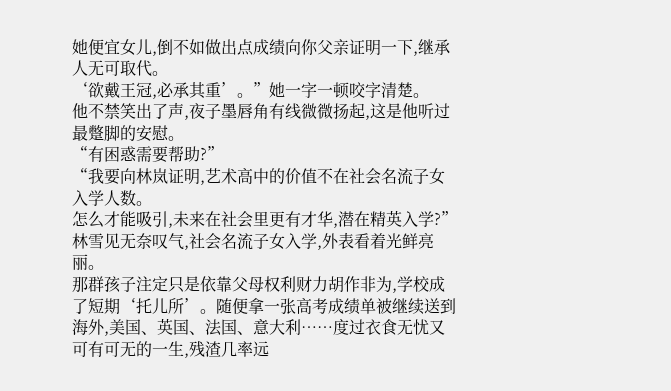她便宜女儿,倒不如做出点成绩向你父亲证明一下,继承人无可取代。
‘欲戴王冠,必承其重’。”她一字一顿咬字清楚。
他不禁笑出了声,夜子墨唇角有线微微扬起,这是他听过最蹩脚的安慰。
“有困惑需要帮助?”
“我要向林岚证明,艺术高中的价值不在社会名流子女入学人数。
怎么才能吸引,未来在社会里更有才华,潜在精英入学?”
林雪见无奈叹气,社会名流子女入学,外表看着光鲜亮丽。
那群孩子注定只是依靠父母权利财力胡作非为,学校成了短期‘托儿所’。随便拿一张高考成绩单被继续送到海外,美国、英国、法国、意大利……度过衣食无忧又可有可无的一生,残渣几率远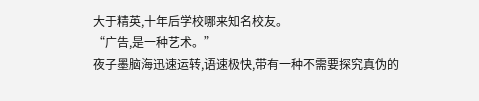大于精英,十年后学校哪来知名校友。
“广告,是一种艺术。”
夜子墨脑海迅速运转,语速极快,带有一种不需要探究真伪的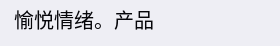愉悦情绪。产品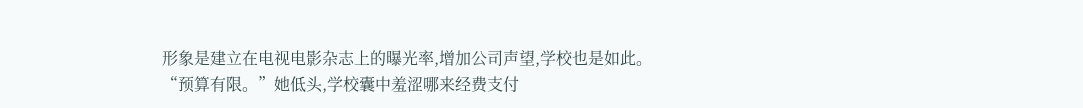形象是建立在电视电影杂志上的曝光率,增加公司声望,学校也是如此。
“预算有限。”她低头,学校囊中羞涩哪来经费支付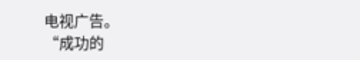电视广告。
“成功的